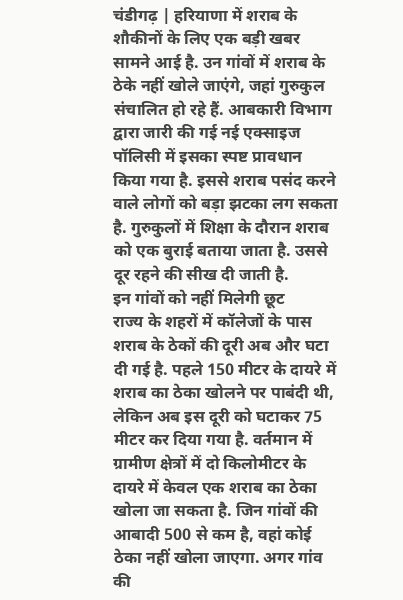चंडीगढ़ | हरियाणा में शराब के शौकीनों के लिए एक बड़ी खबर सामने आई है. उन गांवों में शराब के ठेके नहीं खोले जाएंगे, जहां गुरुकुल संचालित हो रहे हैं. आबकारी विभाग द्वारा जारी की गई नई एक्साइज पॉलिसी में इसका स्पष्ट प्रावधान किया गया है. इससे शराब पसंद करने वाले लोगों को बड़ा झटका लग सकता है. गुरुकुलों में शिक्षा के दौरान शराब को एक बुराई बताया जाता है. उससे दूर रहने की सीख दी जाती है.
इन गांवों को नहीं मिलेगी छूट
राज्य के शहरों में कॉलेजों के पास शराब के ठेकों की दूरी अब और घटा दी गई है. पहले 150 मीटर के दायरे में शराब का ठेका खोलने पर पाबंदी थी, लेकिन अब इस दूरी को घटाकर 75 मीटर कर दिया गया है. वर्तमान में ग्रामीण क्षेत्रों में दो किलोमीटर के दायरे में केवल एक शराब का ठेका खोला जा सकता है. जिन गांवों की आबादी 500 से कम है, वहां कोई ठेका नहीं खोला जाएगा. अगर गांव की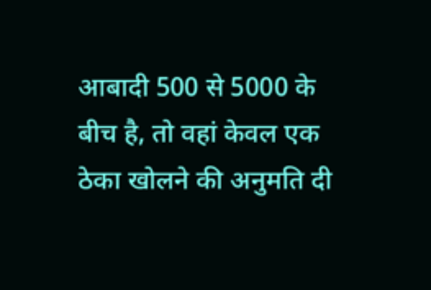आबादी 500 से 5000 के बीच है, तो वहां केवल एक ठेका खोलने की अनुमति दी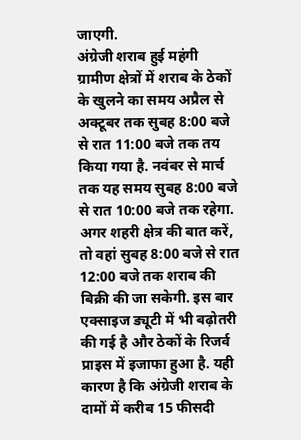जाएगी.
अंग्रेजी शराब हुई महंगी
ग्रामीण क्षेत्रों में शराब के ठेकों के खुलने का समय अप्रैल से अक्टूबर तक सुबह 8:00 बजे से रात 11:00 बजे तक तय किया गया है. नवंबर से मार्च तक यह समय सुबह 8:00 बजे से रात 10:00 बजे तक रहेगा. अगर शहरी क्षेत्र की बात करें, तो वहां सुबह 8:00 बजे से रात 12:00 बजे तक शराब की बिक्री की जा सकेगी. इस बार एक्साइज ड्यूटी में भी बढ़ोतरी की गई है और ठेकों के रिजर्व प्राइस में इजाफा हुआ है. यही कारण है कि अंग्रेजी शराब के दामों में करीब 15 फीसदी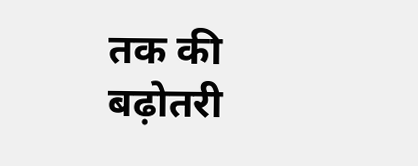तक की बढ़ोतरी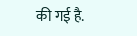की गई है.